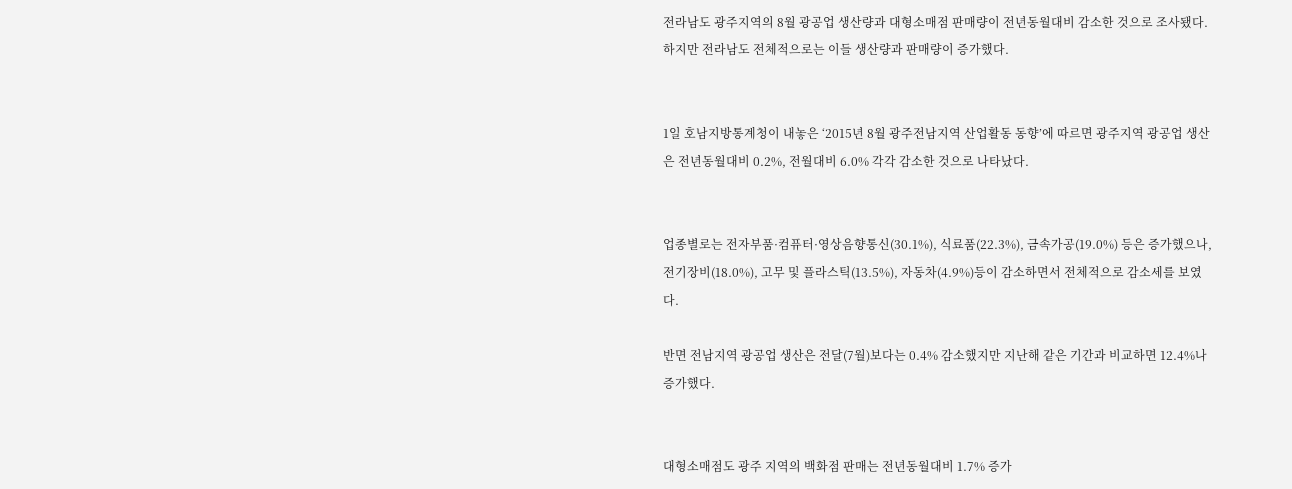전라남도 광주지역의 8월 광공업 생산량과 대형소매점 판매량이 전년동월대비 감소한 것으로 조사됐다. 하지만 전라남도 전체적으로는 이들 생산량과 판매량이 증가했다.


1일 호남지방통계청이 내놓은 ‘2015년 8월 광주전남지역 산업활동 동향’에 따르면 광주지역 광공업 생산은 전년동월대비 0.2%, 전월대비 6.0% 각각 감소한 것으로 나타났다.


업종별로는 전자부품·컴퓨터·영상음향통신(30.1%), 식료품(22.3%), 금속가공(19.0%) 등은 증가했으나, 전기장비(18.0%), 고무 및 플라스틱(13.5%), 자동차(4.9%)등이 감소하면서 전체적으로 감소세를 보였다.

반면 전남지역 광공업 생산은 전달(7월)보다는 0.4% 감소했지만 지난해 같은 기간과 비교하면 12.4%나 증가했다.


대형소매점도 광주 지역의 백화점 판매는 전년동월대비 1.7% 증가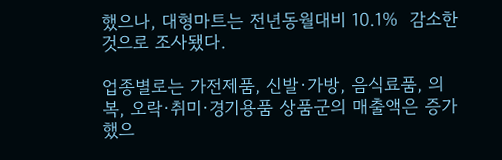했으나, 대형마트는 전년동월대비 10.1%  감소한 것으로 조사됐다.

업종별로는 가전제품, 신발·가방, 음식료품, 의복, 오락·취미·경기용품 상품군의 매출액은 증가했으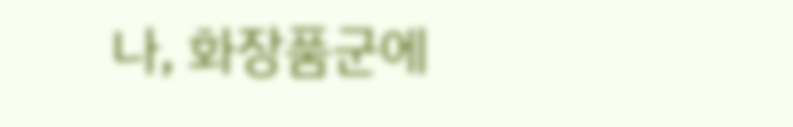나, 화장품군에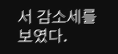서 감소세를 보였다.